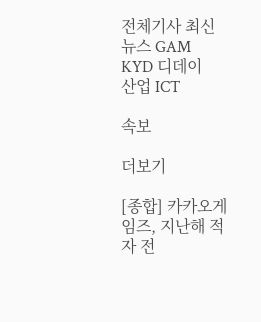전체기사 최신뉴스 GAM
KYD 디데이
산업 ICT

속보

더보기

[종합] 카카오게임즈, 지난해 적자 전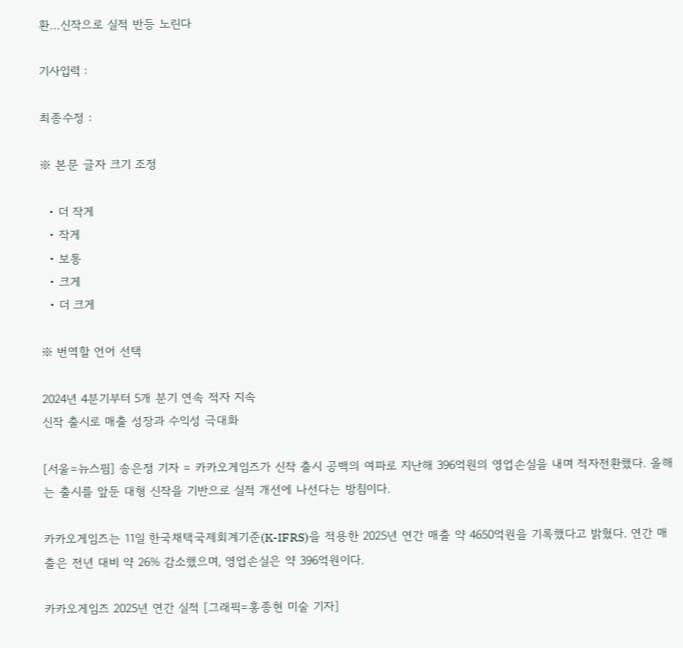환…신작으로 실적 반등 노린다

기사입력 :

최종수정 :

※ 본문 글자 크기 조정

  • 더 작게
  • 작게
  • 보통
  • 크게
  • 더 크게

※ 번역할 언어 선택

2024년 4분기부터 5개 분기 연속 적자 지속
신작 출시로 매출 성장과 수익성 극대화

[서울=뉴스핌] 송은정 기자 = 카카오게임즈가 신작 출시 공백의 여파로 지난해 396억원의 영업손실을 내며 적자전환했다. 올해는 출시를 앞둔 대형 신작을 기반으로 실적 개선에 나선다는 방침이다.

카카오게임즈는 11일 한국채택국제회계기준(K-IFRS)을 적용한 2025년 연간 매출 약 4650억원을 기록했다고 밝혔다. 연간 매출은 전년 대비 약 26% 감소했으며, 영업손실은 약 396억원이다.

카카오게임즈 2025년 연간 실적 [그래픽=홍종현 미술 기자]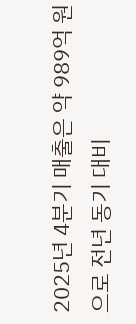2025년 4분기 매출은 약 989억 원으로 전년 동기 대비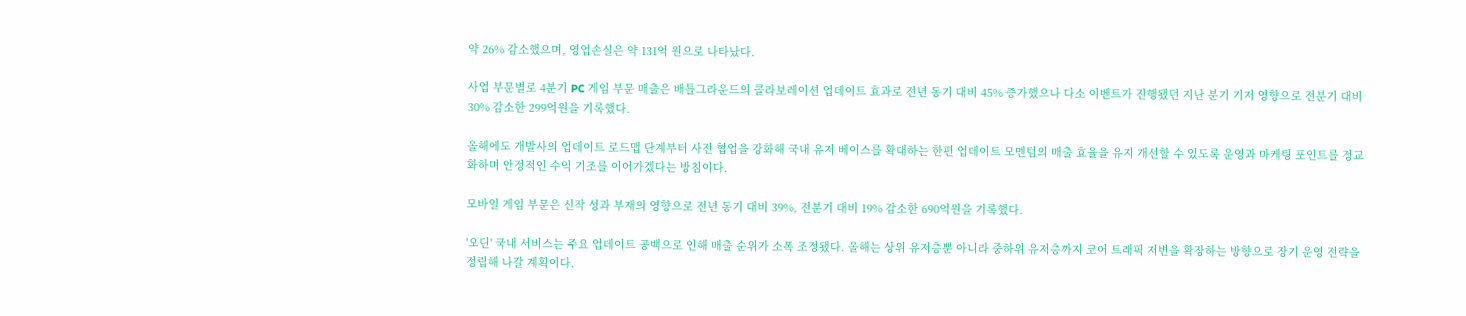약 26% 감소했으며, 영업손실은 약 131억 원으로 나타났다.

사업 부문별로 4분기 PC 게임 부문 매출은 배틀그라운드의 콜라보레이션 업데이트 효과로 전년 동기 대비 45% 증가했으나 다소 이벤트가 진행됐던 지난 분기 기저 영향으로 전분기 대비 30% 감소한 299억원을 기록했다.

올해에도 개발사의 업데이트 로드맵 단계부터 사전 협업을 강화해 국내 유저 베이스를 확대하는 한편 업데이트 모멘텀의 매출 효율을 유지 개선할 수 있도록 운영과 마케팅 포인트를 정교화하며 안정적인 수익 기조를 이어가겠다는 방침이다.

모바일 게임 부문은 신작 성과 부재의 영향으로 전년 동기 대비 39%, 전분기 대비 19% 감소한 690억원을 기록했다.

'오딘' 국내 서비스는 주요 업데이트 공백으로 인해 매출 순위가 소폭 조정됐다. 올해는 상위 유저층뿐 아니라 중하위 유저층까지 코어 트래픽 저변을 확장하는 방향으로 장기 운영 전략을 정립해 나갈 계획이다.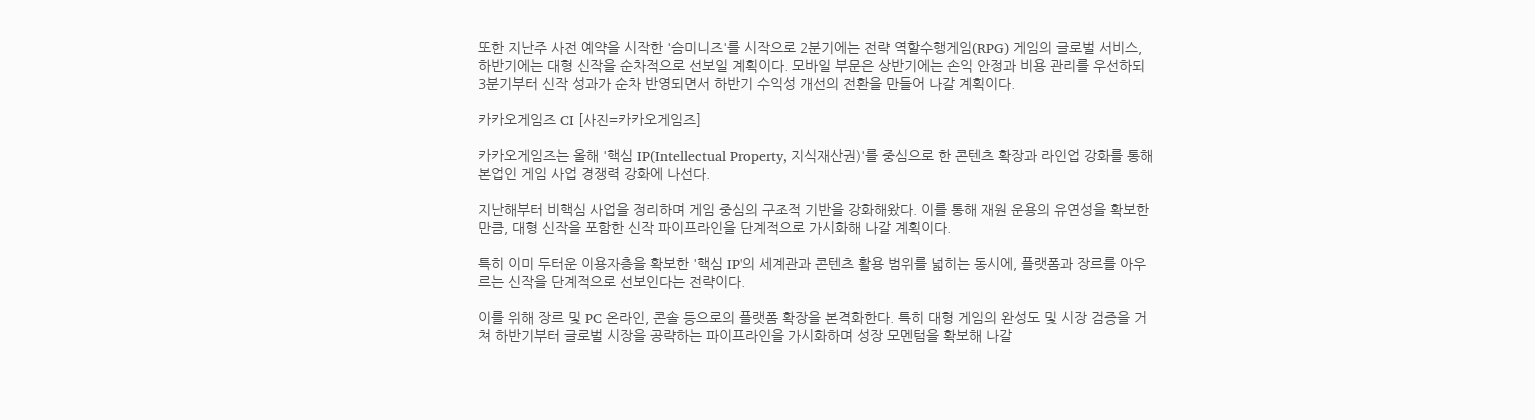또한 지난주 사전 예약을 시작한 '슴미니즈'를 시작으로 2분기에는 전략 역할수행게임(RPG) 게임의 글로벌 서비스, 하반기에는 대형 신작을 순차적으로 선보일 계획이다. 모바일 부문은 상반기에는 손익 안정과 비용 관리를 우선하되 3분기부터 신작 성과가 순차 반영되면서 하반기 수익성 개선의 전환을 만들어 나갈 계획이다.

카카오게임즈 CI [사진=카카오게임즈]

카카오게임즈는 올해 '핵심 IP(Intellectual Property, 지식재산권)'를 중심으로 한 콘텐츠 확장과 라인업 강화를 통해 본업인 게임 사업 경쟁력 강화에 나선다.

지난해부터 비핵심 사업을 정리하며 게임 중심의 구조적 기반을 강화해왔다. 이를 통해 재원 운용의 유연성을 확보한 만큼, 대형 신작을 포함한 신작 파이프라인을 단계적으로 가시화해 나갈 계획이다.

특히 이미 두터운 이용자층을 확보한 '핵심 IP'의 세계관과 콘텐츠 활용 범위를 넓히는 동시에, 플랫폼과 장르를 아우르는 신작을 단계적으로 선보인다는 전략이다.

이를 위해 장르 및 PC 온라인, 콘솔 등으로의 플랫폼 확장을 본격화한다. 특히 대형 게임의 완성도 및 시장 검증을 거쳐 하반기부터 글로벌 시장을 공략하는 파이프라인을 가시화하며 성장 모멘텀을 확보해 나갈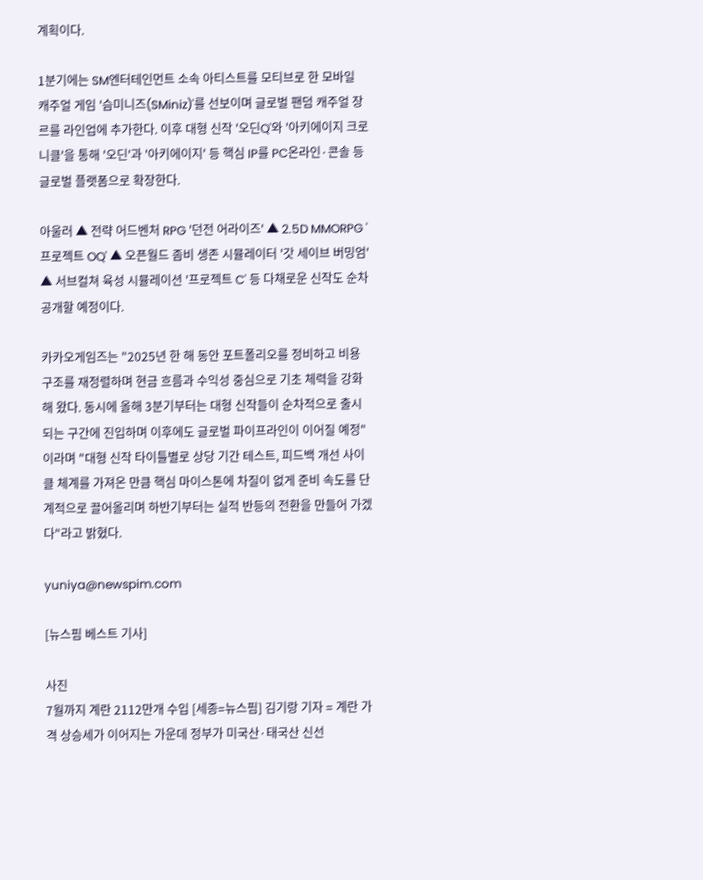계획이다.

1분기에는 SM엔터테인먼트 소속 아티스트를 모티브로 한 모바일 캐주얼 게임 '슴미니즈(SMiniz)'를 선보이며 글로벌 팬덤 캐주얼 장르를 라인업에 추가한다. 이후 대형 신작 '오딘Q'와 '아키에이지 크로니클'을 통해 '오딘'과 '아키에이지' 등 핵심 IP를 PC온라인·콘솔 등 글로벌 플랫폼으로 확장한다.

아울러 ▲ 전략 어드벤처 RPG '던전 어라이즈' ▲ 2.5D MMORPG '프로젝트 OQ' ▲ 오픈월드 좀비 생존 시뮬레이터 '갓 세이브 버밍엄' ▲ 서브컬쳐 육성 시뮬레이션 '프로젝트 C' 등 다채로운 신작도 순차 공개할 예정이다.

카카오게임즈는 "2025년 한 해 동안 포트폴리오를 정비하고 비용 구조를 재정렬하며 현금 흐름과 수익성 중심으로 기초 체력을 강화해 왔다. 동시에 올해 3분기부터는 대형 신작들이 순차적으로 출시되는 구간에 진입하며 이후에도 글로벌 파이프라인이 이어질 예정"이라며 "대형 신작 타이틀별로 상당 기간 테스트, 피드백 개선 사이클 체계를 가져온 만큼 핵심 마이스톤에 차질이 없게 준비 속도를 단계적으로 끌어올리며 하반기부터는 실적 반등의 전환을 만들어 가겠다"라고 밝혔다.

yuniya@newspim.com

[뉴스핌 베스트 기사]

사진
7월까지 계란 2112만개 수입 [세종=뉴스핌] 김기랑 기자 = 계란 가격 상승세가 이어지는 가운데 정부가 미국산·태국산 신선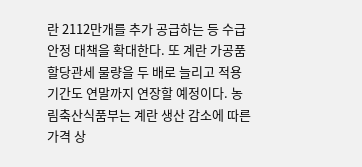란 2112만개를 추가 공급하는 등 수급 안정 대책을 확대한다. 또 계란 가공품 할당관세 물량을 두 배로 늘리고 적용 기간도 연말까지 연장할 예정이다. 농림축산식품부는 계란 생산 감소에 따른 가격 상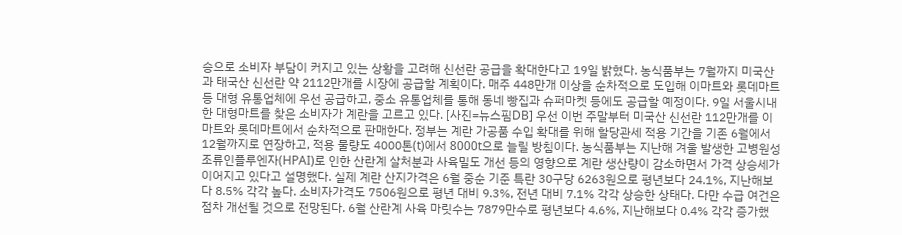승으로 소비자 부담이 커지고 있는 상황을 고려해 신선란 공급을 확대한다고 19일 밝혔다. 농식품부는 7월까지 미국산과 태국산 신선란 약 2112만개를 시장에 공급할 계획이다. 매주 448만개 이상을 순차적으로 도입해 이마트와 롯데마트 등 대형 유통업체에 우선 공급하고, 중소 유통업체를 통해 동네 빵집과 슈퍼마켓 등에도 공급할 예정이다. 9일 서울시내 한 대형마트를 찾은 소비자가 계란을 고르고 있다. [사진=뉴스핌DB] 우선 이번 주말부터 미국산 신선란 112만개를 이마트와 롯데마트에서 순차적으로 판매한다. 정부는 계란 가공품 수입 확대를 위해 할당관세 적용 기간을 기존 6월에서 12월까지로 연장하고, 적용 물량도 4000톤(t)에서 8000t으로 늘릴 방침이다. 농식품부는 지난해 겨울 발생한 고병원성 조류인플루엔자(HPAI)로 인한 산란계 살처분과 사육밀도 개선 등의 영향으로 계란 생산량이 감소하면서 가격 상승세가 이어지고 있다고 설명했다. 실제 계란 산지가격은 6월 중순 기준 특란 30구당 6263원으로 평년보다 24.1%, 지난해보다 8.5% 각각 높다. 소비자가격도 7506원으로 평년 대비 9.3%, 전년 대비 7.1% 각각 상승한 상태다. 다만 수급 여건은 점차 개선될 것으로 전망된다. 6월 산란계 사육 마릿수는 7879만수로 평년보다 4.6%, 지난해보다 0.4% 각각 증가했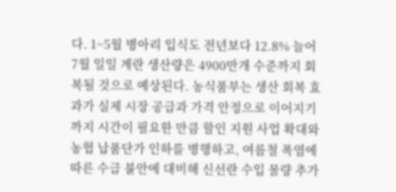다. 1~5월 병아리 입식도 전년보다 12.8% 늘어 7월 일일 계란 생산량은 4900만개 수준까지 회복될 것으로 예상된다. 농식품부는 생산 회복 효과가 실제 시장 공급과 가격 안정으로 이어지기까지 시간이 필요한 만큼 할인 지원 사업 확대와 농협 납품단가 인하를 병행하고, 여름철 폭염에 따른 수급 불안에 대비해 신선란 수입 물량 추가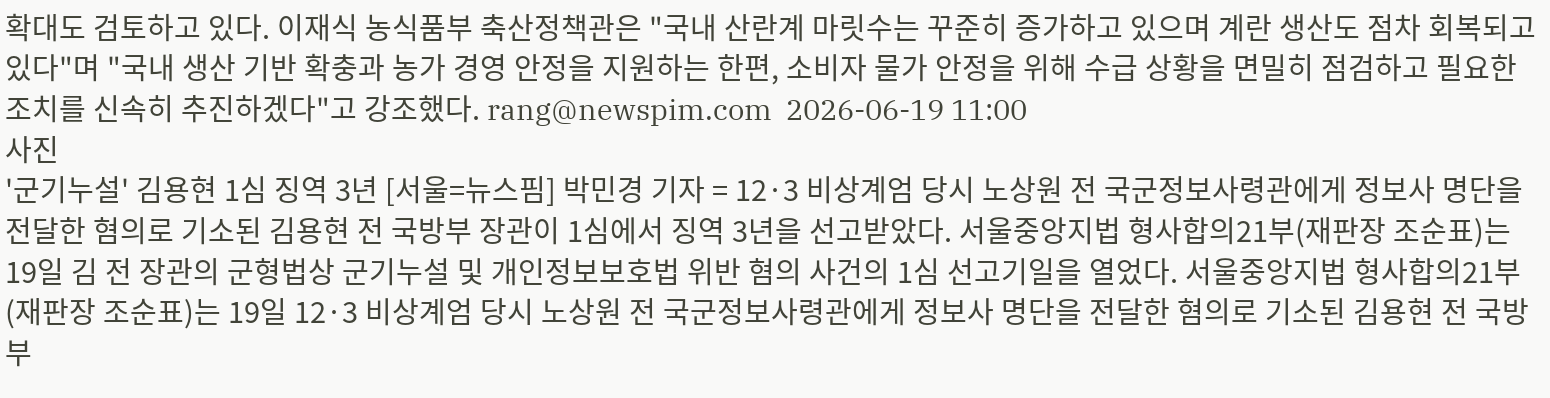확대도 검토하고 있다. 이재식 농식품부 축산정책관은 "국내 산란계 마릿수는 꾸준히 증가하고 있으며 계란 생산도 점차 회복되고 있다"며 "국내 생산 기반 확충과 농가 경영 안정을 지원하는 한편, 소비자 물가 안정을 위해 수급 상황을 면밀히 점검하고 필요한 조치를 신속히 추진하겠다"고 강조했다. rang@newspim.com  2026-06-19 11:00
사진
'군기누설' 김용현 1심 징역 3년 [서울=뉴스핌] 박민경 기자 = 12·3 비상계엄 당시 노상원 전 국군정보사령관에게 정보사 명단을 전달한 혐의로 기소된 김용현 전 국방부 장관이 1심에서 징역 3년을 선고받았다. 서울중앙지법 형사합의21부(재판장 조순표)는 19일 김 전 장관의 군형법상 군기누설 및 개인정보보호법 위반 혐의 사건의 1심 선고기일을 열었다. 서울중앙지법 형사합의21부(재판장 조순표)는 19일 12·3 비상계엄 당시 노상원 전 국군정보사령관에게 정보사 명단을 전달한 혐의로 기소된 김용현 전 국방부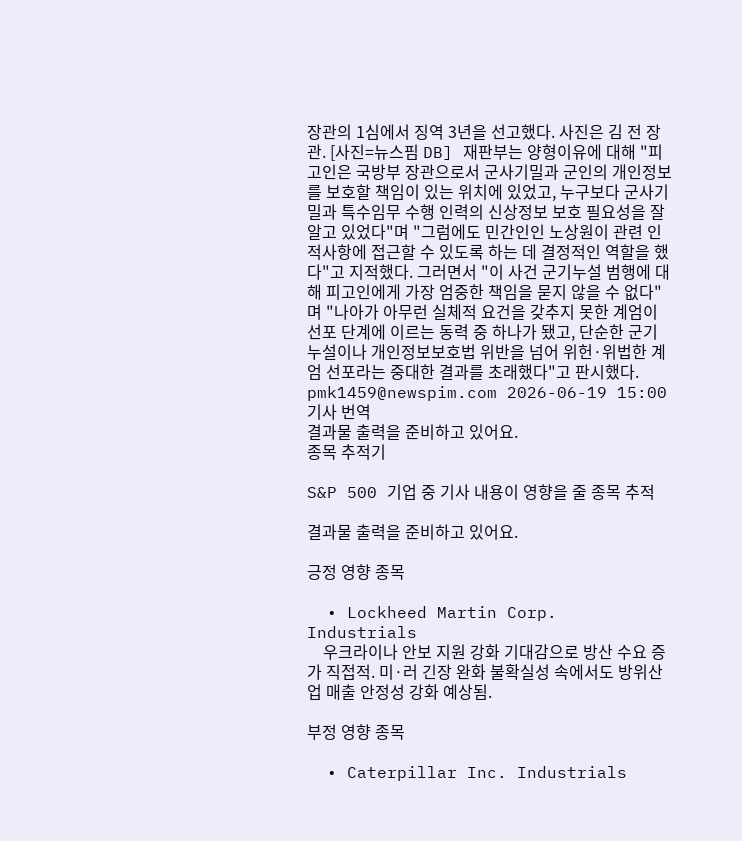장관의 1심에서 징역 3년을 선고했다. 사진은 김 전 장관. [사진=뉴스핌 DB] 재판부는 양형이유에 대해 "피고인은 국방부 장관으로서 군사기밀과 군인의 개인정보를 보호할 책임이 있는 위치에 있었고, 누구보다 군사기밀과 특수임무 수행 인력의 신상정보 보호 필요성을 잘 알고 있었다"며 "그럼에도 민간인인 노상원이 관련 인적사항에 접근할 수 있도록 하는 데 결정적인 역할을 했다"고 지적했다. 그러면서 "이 사건 군기누설 범행에 대해 피고인에게 가장 엄중한 책임을 묻지 않을 수 없다"며 "나아가 아무런 실체적 요건을 갖추지 못한 계엄이 선포 단계에 이르는 동력 중 하나가 됐고, 단순한 군기누설이나 개인정보보호법 위반을 넘어 위헌·위법한 계엄 선포라는 중대한 결과를 초래했다"고 판시했다.  pmk1459@newspim.com 2026-06-19 15:00
기사 번역
결과물 출력을 준비하고 있어요.
종목 추적기

S&P 500 기업 중 기사 내용이 영향을 줄 종목 추적

결과물 출력을 준비하고 있어요.

긍정 영향 종목

  • Lockheed Martin Corp. Industrials
    우크라이나 안보 지원 강화 기대감으로 방산 수요 증가 직접적. 미·러 긴장 완화 불확실성 속에서도 방위산업 매출 안정성 강화 예상됨.

부정 영향 종목

  • Caterpillar Inc. Industrials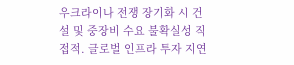우크라이나 전쟁 장기화 시 건설 및 중장비 수요 불확실성 직접적. 글로벌 인프라 투자 지연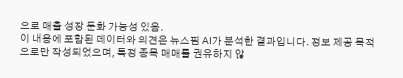으로 매출 성장 둔화 가능성 있음.
이 내용에 포함된 데이터와 의견은 뉴스핌 AI가 분석한 결과입니다. 정보 제공 목적으로만 작성되었으며, 특정 종목 매매를 권유하지 않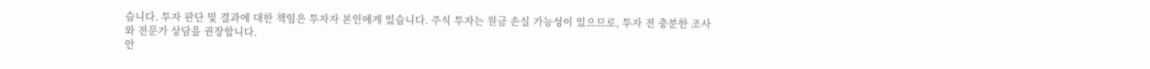습니다. 투자 판단 및 결과에 대한 책임은 투자자 본인에게 있습니다. 주식 투자는 원금 손실 가능성이 있으므로, 투자 전 충분한 조사와 전문가 상담을 권장합니다.
안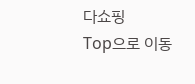다쇼핑
Top으로 이동